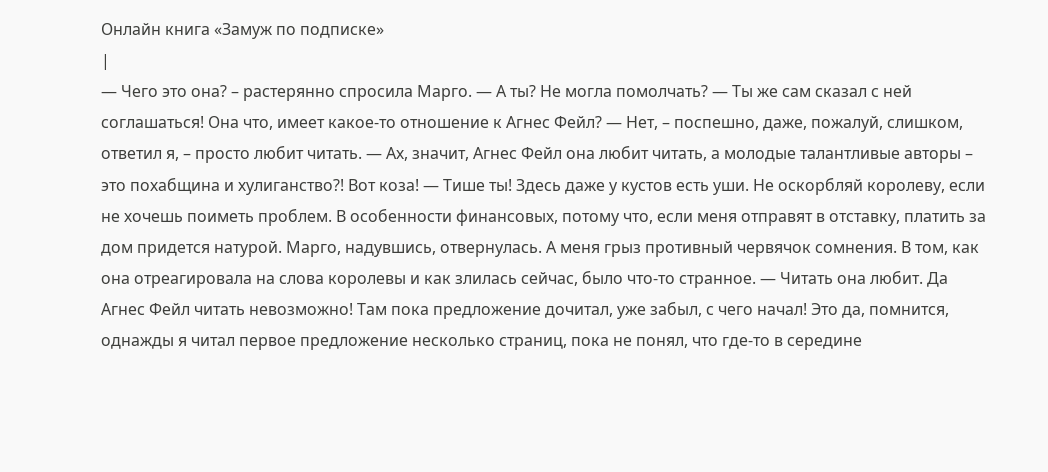Онлайн книга «Замуж по подписке»
|
— Чего это она? – растерянно спросила Марго. — А ты? Не могла помолчать? — Ты же сам сказал с ней соглашаться! Она что, имеет какое-то отношение к Агнес Фейл? — Нет, – поспешно, даже, пожалуй, слишком, ответил я, – просто любит читать. — Ах, значит, Агнес Фейл она любит читать, а молодые талантливые авторы – это похабщина и хулиганство?! Вот коза! — Тише ты! Здесь даже у кустов есть уши. Не оскорбляй королеву, если не хочешь поиметь проблем. В особенности финансовых, потому что, если меня отправят в отставку, платить за дом придется натурой. Марго, надувшись, отвернулась. А меня грыз противный червячок сомнения. В том, как она отреагировала на слова королевы и как злилась сейчас, было что-то странное. — Читать она любит. Да Агнес Фейл читать невозможно! Там пока предложение дочитал, уже забыл, с чего начал! Это да, помнится, однажды я читал первое предложение несколько страниц, пока не понял, что где-то в середине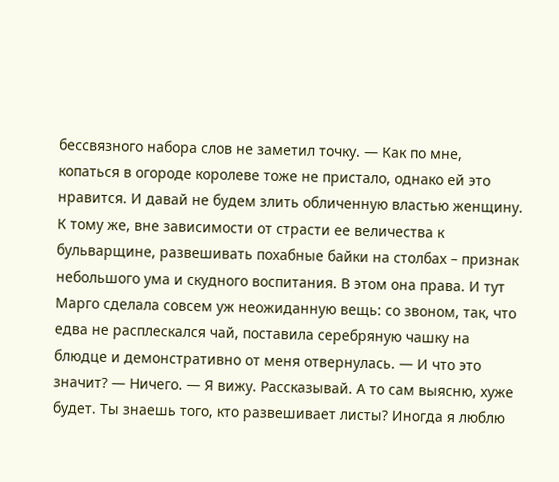бессвязного набора слов не заметил точку. — Как по мне, копаться в огороде королеве тоже не пристало, однако ей это нравится. И давай не будем злить обличенную властью женщину. К тому же, вне зависимости от страсти ее величества к бульварщине, развешивать похабные байки на столбах – признак небольшого ума и скудного воспитания. В этом она права. И тут Марго сделала совсем уж неожиданную вещь: со звоном, так, что едва не расплескался чай, поставила серебряную чашку на блюдце и демонстративно от меня отвернулась. — И что это значит? — Ничего. — Я вижу. Рассказывай. А то сам выясню, хуже будет. Ты знаешь того, кто развешивает листы? Иногда я люблю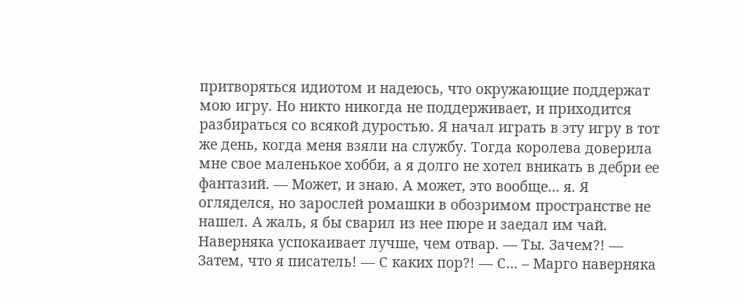притворяться идиотом и надеюсь, что окружающие поддержат мою игру. Но никто никогда не поддерживает, и приходится разбираться со всякой дуростью. Я начал играть в эту игру в тот же день, когда меня взяли на службу. Тогда королева доверила мне свое маленькое хобби, а я долго не хотел вникать в дебри ее фантазий. — Может, и знаю. А может, это вообще… я. Я огляделся, но зарослей ромашки в обозримом пространстве не нашел. А жаль, я бы сварил из нее пюре и заедал им чай. Наверняка успокаивает лучше, чем отвар. — Ты. Зачем?! — Затем, что я писатель! — С каких пор?! — С… – Марго наверняка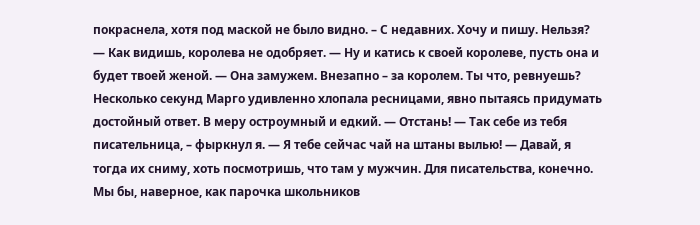покраснела, хотя под маской не было видно. – С недавних. Хочу и пишу. Нельзя? — Как видишь, королева не одобряет. — Ну и катись к своей королеве, пусть она и будет твоей женой. — Она замужем. Внезапно – за королем. Ты что, ревнуешь? Несколько секунд Марго удивленно хлопала ресницами, явно пытаясь придумать достойный ответ. В меру остроумный и едкий. — Отстань! — Так себе из тебя писательница, – фыркнул я. — Я тебе сейчас чай на штаны вылью! — Давай, я тогда их сниму, хоть посмотришь, что там у мужчин. Для писательства, конечно. Мы бы, наверное, как парочка школьников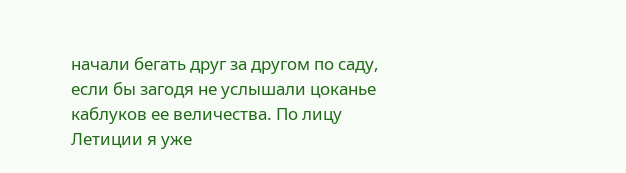начали бегать друг за другом по саду, если бы загодя не услышали цоканье каблуков ее величества. По лицу Летиции я уже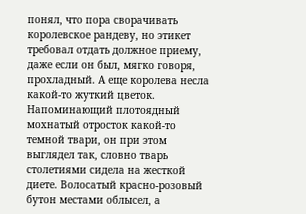понял, что пора сворачивать королевское рандеву, но этикет требовал отдать должное приему, даже если он был, мягко говоря, прохладный. А еще королева несла какой-то жуткий цветок. Напоминающий плотоядный мохнатый отросток какой-то темной твари, он при этом выглядел так, словно тварь столетиями сидела на жесткой диете. Волосатый красно-розовый бутон местами облысел, а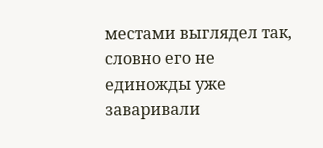местами выглядел так, словно его не единожды уже заваривали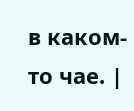в каком-то чае. |